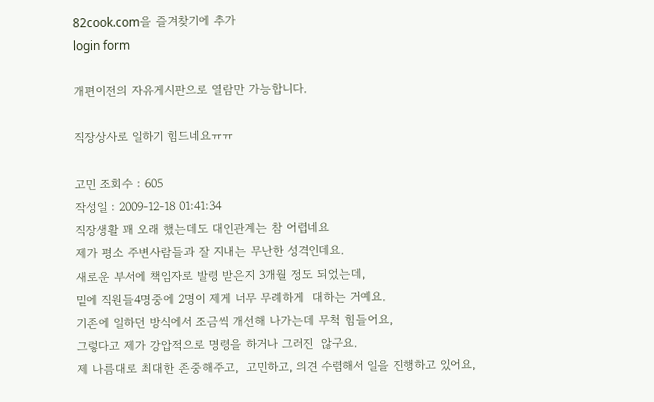82cook.com을 즐겨찾기에 추가
login form

개편이전의 자유게시판으로 열람만 가능합니다.

직장상사로 일하기 힘드네요ㅠㅠ

고민 조회수 : 605
작성일 : 2009-12-18 01:41:34
직장생활 꽤 오래 했는데도 대인관계는 참 어렵네요
제가 평소 주변사람들과 잘 지내는 무난한 성격인데요.
새로운 부서에 책임자로 발령 받은지 3개월 정도 되었는데,
밑에 직원들4명중에 2명이 제게 너무 무례하게  대하는 거예요.
기존에 일하던 방식에서 조금씩 개선해 나가는데 무척 힘들어요,
그렇다고 제가 강압적으로 명령을 하거나 그러진  않구요.
제 나름대로 최대한 존중해주고,  고민하고, 의견 수렴해서 일을 진행하고 있어요,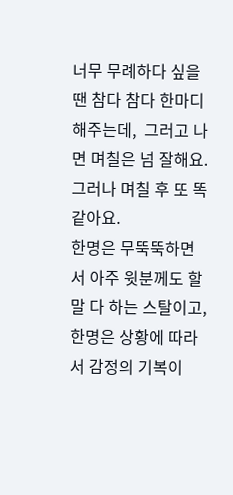너무 무례하다 싶을땐 참다 참다 한마디 해주는데,  그러고 나면 며칠은 넘 잘해요.
그러나 며칠 후 또 똑같아요.
한명은 무뚝뚝하면서 아주 윗분께도 할말 다 하는 스탈이고,
한명은 상황에 따라서 감정의 기복이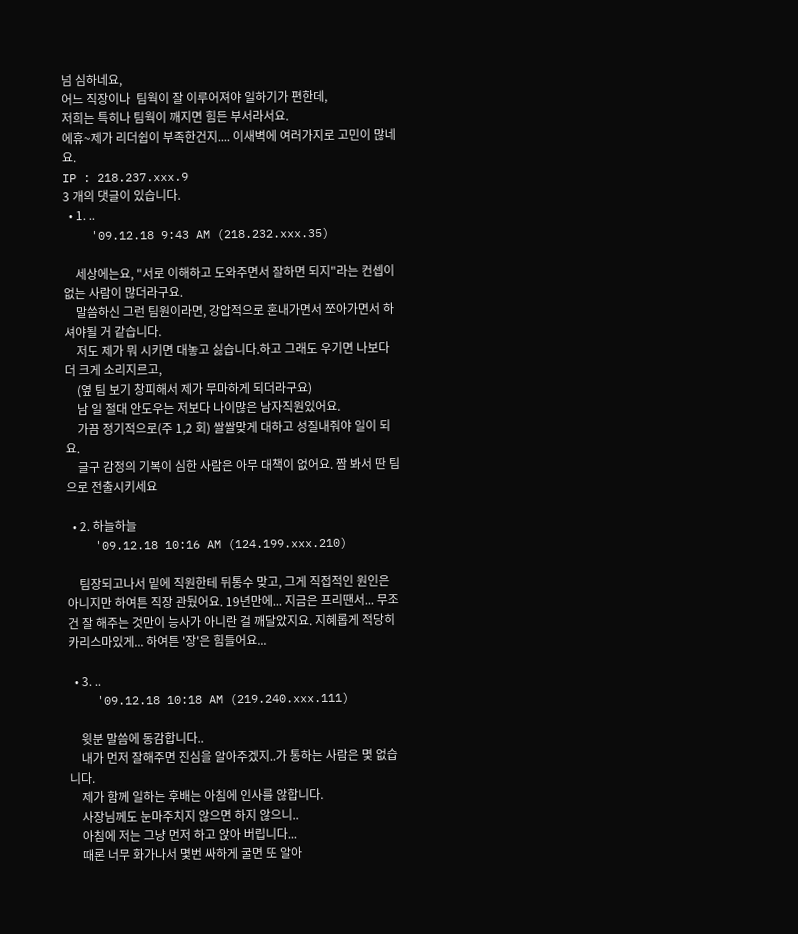넘 심하네요,
어느 직장이나  팀웍이 잘 이루어져야 일하기가 편한데,
저희는 특히나 팀웍이 깨지면 힘든 부서라서요.
에휴~제가 리더쉽이 부족한건지.... 이새벽에 여러가지로 고민이 많네요.
IP : 218.237.xxx.9
3 개의 댓글이 있습니다.
  • 1. ..
    '09.12.18 9:43 AM (218.232.xxx.35)

    세상에는요, "서로 이해하고 도와주면서 잘하면 되지"라는 컨셉이 없는 사람이 많더라구요.
    말씀하신 그런 팀원이라면, 강압적으로 혼내가면서 쪼아가면서 하셔야될 거 같습니다.
    저도 제가 뭐 시키면 대놓고 싫습니다.하고 그래도 우기면 나보다 더 크게 소리지르고,
    (옆 팀 보기 창피해서 제가 무마하게 되더라구요)
    남 일 절대 안도우는 저보다 나이많은 남자직원있어요.
    가끔 정기적으로(주 1,2 회) 쌀쌀맞게 대하고 성질내줘야 일이 되요.
    글구 감정의 기복이 심한 사람은 아무 대책이 없어요. 짬 봐서 딴 팀으로 전출시키세요

  • 2. 하늘하늘
    '09.12.18 10:16 AM (124.199.xxx.210)

    팀장되고나서 밑에 직원한테 뒤통수 맞고, 그게 직접적인 원인은 아니지만 하여튼 직장 관뒀어요. 19년만에... 지금은 프리땐서... 무조건 잘 해주는 것만이 능사가 아니란 걸 깨달았지요. 지혜롭게 적당히 카리스마있게... 하여튼 '장'은 힘들어요...

  • 3. ..
    '09.12.18 10:18 AM (219.240.xxx.111)

    윗분 말씀에 동감합니다..
    내가 먼저 잘해주면 진심을 알아주겠지..가 통하는 사람은 몇 없습니다.
    제가 함께 일하는 후배는 아침에 인사를 않합니다.
    사장님께도 눈마주치지 않으면 하지 않으니..
    아침에 저는 그냥 먼저 하고 앉아 버립니다...
    때론 너무 화가나서 몇번 싸하게 굴면 또 알아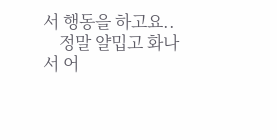서 행동을 하고요..
    정말 얄밉고 화나서 어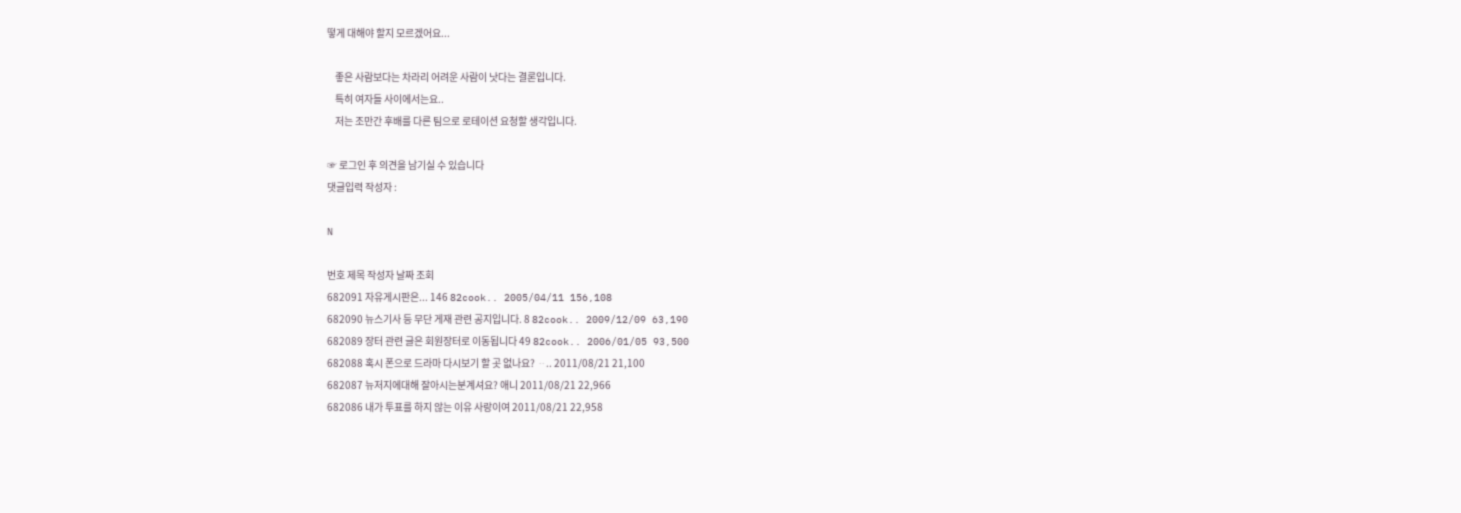떻게 대해야 할지 모르겠어요...

    좋은 사람보다는 차라리 어려운 사람이 낫다는 결론입니다.
    특히 여자들 사이에서는요..
    저는 조만간 후배를 다른 팀으로 로테이션 요청할 생각입니다.

☞ 로그인 후 의견을 남기실 수 있습니다
댓글입력 작성자 :

N

번호 제목 작성자 날짜 조회
682091 자유게시판은... 146 82cook.. 2005/04/11 156,108
682090 뉴스기사 등 무단 게재 관련 공지입니다. 8 82cook.. 2009/12/09 63,190
682089 장터 관련 글은 회원장터로 이동됩니다 49 82cook.. 2006/01/05 93,500
682088 혹시 폰으로 드라마 다시보기 할 곳 없나요? ᆢ.. 2011/08/21 21,100
682087 뉴저지에대해 잘아시는분계셔요? 애니 2011/08/21 22,966
682086 내가 투표를 하지 않는 이유 사랑이여 2011/08/21 22,958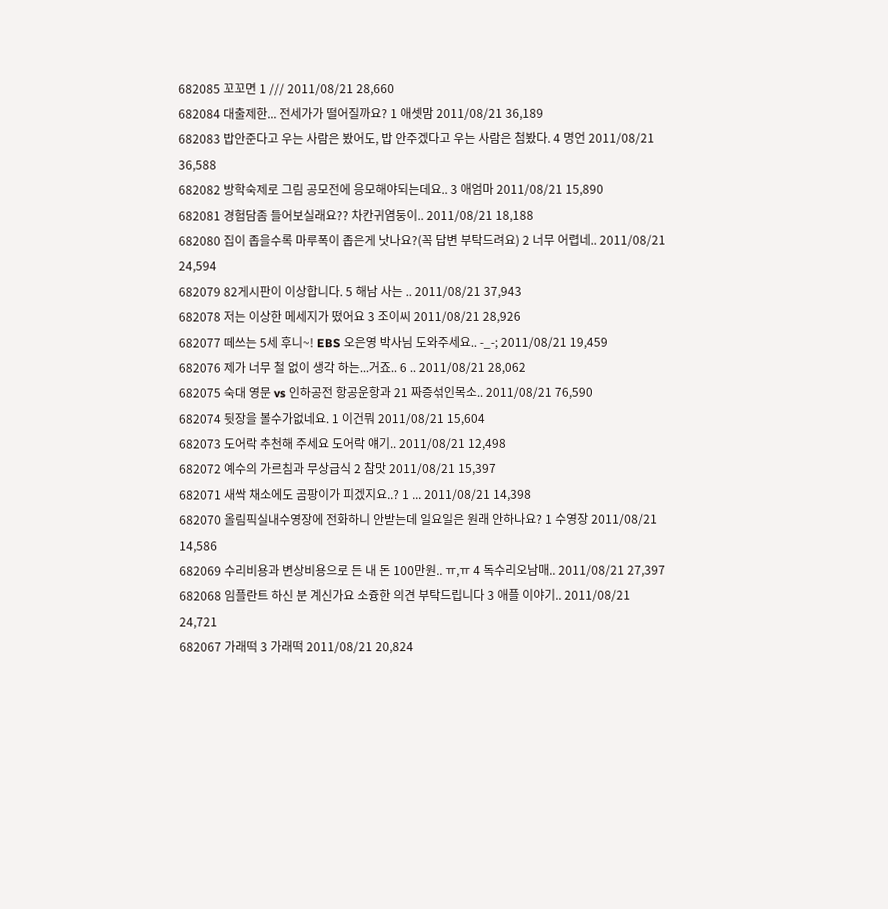682085 꼬꼬면 1 /// 2011/08/21 28,660
682084 대출제한... 전세가가 떨어질까요? 1 애셋맘 2011/08/21 36,189
682083 밥안준다고 우는 사람은 봤어도, 밥 안주겠다고 우는 사람은 첨봤다. 4 명언 2011/08/21 36,588
682082 방학숙제로 그림 공모전에 응모해야되는데요.. 3 애엄마 2011/08/21 15,890
682081 경험담좀 들어보실래요?? 차칸귀염둥이.. 2011/08/21 18,188
682080 집이 좁을수록 마루폭이 좁은게 낫나요?(꼭 답변 부탁드려요) 2 너무 어렵네.. 2011/08/21 24,594
682079 82게시판이 이상합니다. 5 해남 사는 .. 2011/08/21 37,943
682078 저는 이상한 메세지가 떴어요 3 조이씨 2011/08/21 28,926
682077 떼쓰는 5세 후니~! EBS 오은영 박사님 도와주세요.. -_-; 2011/08/21 19,459
682076 제가 너무 철 없이 생각 하는...거죠.. 6 .. 2011/08/21 28,062
682075 숙대 영문 vs 인하공전 항공운항과 21 짜증섞인목소.. 2011/08/21 76,590
682074 뒷장을 볼수가없네요. 1 이건뭐 2011/08/21 15,604
682073 도어락 추천해 주세요 도어락 얘기.. 2011/08/21 12,498
682072 예수의 가르침과 무상급식 2 참맛 2011/08/21 15,397
682071 새싹 채소에도 곰팡이가 피겠지요..? 1 ... 2011/08/21 14,398
682070 올림픽실내수영장에 전화하니 안받는데 일요일은 원래 안하나요? 1 수영장 2011/08/21 14,586
682069 수리비용과 변상비용으로 든 내 돈 100만원.. ㅠ,ㅠ 4 독수리오남매.. 2011/08/21 27,397
682068 임플란트 하신 분 계신가요 소즁한 의견 부탁드립니다 3 애플 이야기.. 2011/08/21 24,721
682067 가래떡 3 가래떡 2011/08/21 20,824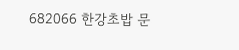682066 한강초밥 문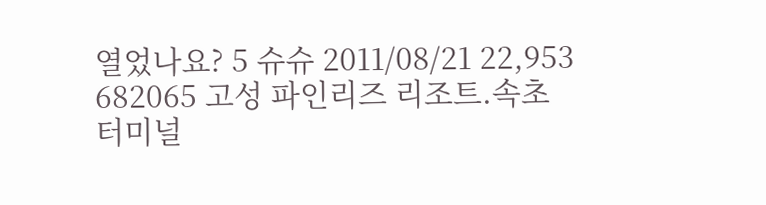열었나요? 5 슈슈 2011/08/21 22,953
682065 고성 파인리즈 리조트.속초 터미널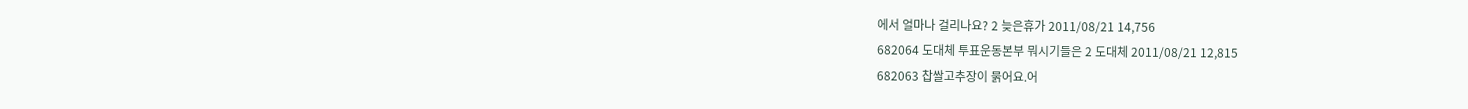에서 얼마나 걸리나요? 2 늦은휴가 2011/08/21 14,756
682064 도대체 투표운동본부 뭐시기들은 2 도대체 2011/08/21 12,815
682063 찹쌀고추장이 묽어요.어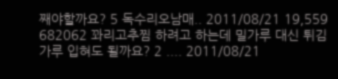째야할까요? 5 독수리오남매.. 2011/08/21 19,559
682062 꽈리고추찜 하려고 하는데 밀가루 대신 튀김가루 입혀도 될까요? 2 .... 2011/08/21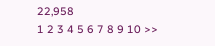22,958
1 2 3 4 5 6 7 8 9 10 >>